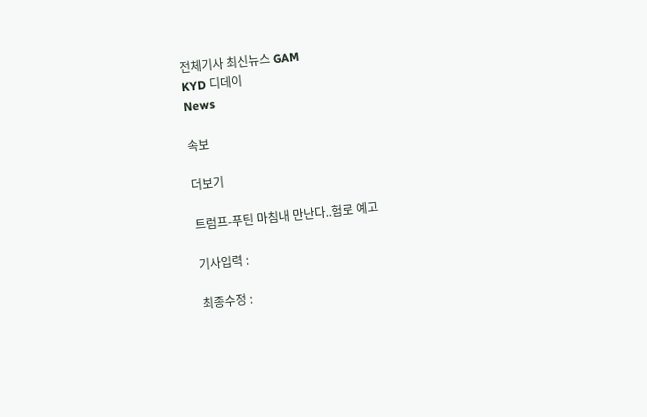전체기사 최신뉴스 GAM
KYD 디데이
News

속보

더보기

트럼프-푸틴 마침내 만난다..험로 예고

기사입력 :

최종수정 :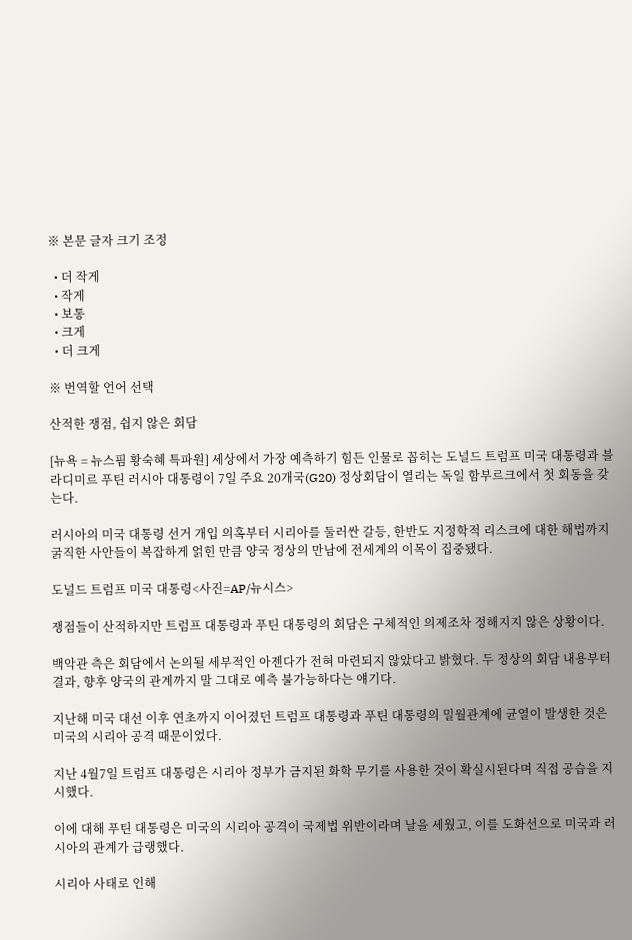※ 본문 글자 크기 조정

  • 더 작게
  • 작게
  • 보통
  • 크게
  • 더 크게

※ 번역할 언어 선택

산적한 쟁점, 쉽지 않은 회담

[뉴욕 = 뉴스핌 황숙혜 특파원] 세상에서 가장 예측하기 힘든 인물로 꼽히는 도널드 트럼프 미국 대통령과 블라디미르 푸틴 러시아 대통령이 7일 주요 20개국(G20) 정상회담이 열리는 독일 함부르크에서 첫 회동을 갖는다.

러시아의 미국 대통령 선거 개입 의혹부터 시리아를 둘러싼 갈등, 한반도 지정학적 리스크에 대한 해법까지 굵직한 사안들이 복잡하게 얽힌 만큼 양국 정상의 만남에 전세계의 이목이 집중됐다.

도널드 트럼프 미국 대통령<사진=AP/뉴시스>

쟁점들이 산적하지만 트럼프 대통령과 푸틴 대통령의 회담은 구체적인 의제조차 정해지지 않은 상황이다.

백악관 측은 회담에서 논의될 세부적인 아젠다가 전혀 마련되지 않았다고 밝혔다. 두 정상의 회담 내용부터 결과, 향후 양국의 관계까지 말 그대로 예측 불가능하다는 얘기다.

지난해 미국 대선 이후 연초까지 이어졌던 트럼프 대통령과 푸틴 대통령의 밀월관계에 균열이 발생한 것은 미국의 시리아 공격 때문이었다.

지난 4월7일 트럼프 대통령은 시리아 정부가 금지된 화학 무기를 사용한 것이 확실시된다며 직접 공습을 지시했다.

이에 대해 푸틴 대통령은 미국의 시리아 공격이 국제법 위반이라며 날을 세웠고, 이를 도화선으로 미국과 러시아의 관계가 급랭했다.

시리아 사태로 인해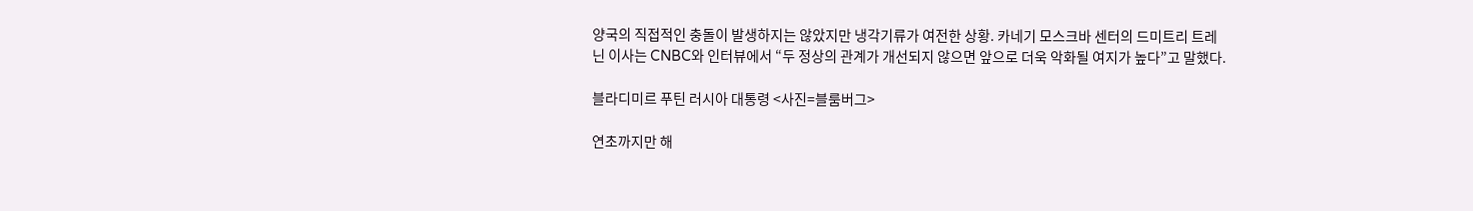양국의 직접적인 충돌이 발생하지는 않았지만 냉각기류가 여전한 상황. 카네기 모스크바 센터의 드미트리 트레닌 이사는 CNBC와 인터뷰에서 “두 정상의 관계가 개선되지 않으면 앞으로 더욱 악화될 여지가 높다”고 말했다.

블라디미르 푸틴 러시아 대통령 <사진=블룸버그>

연초까지만 해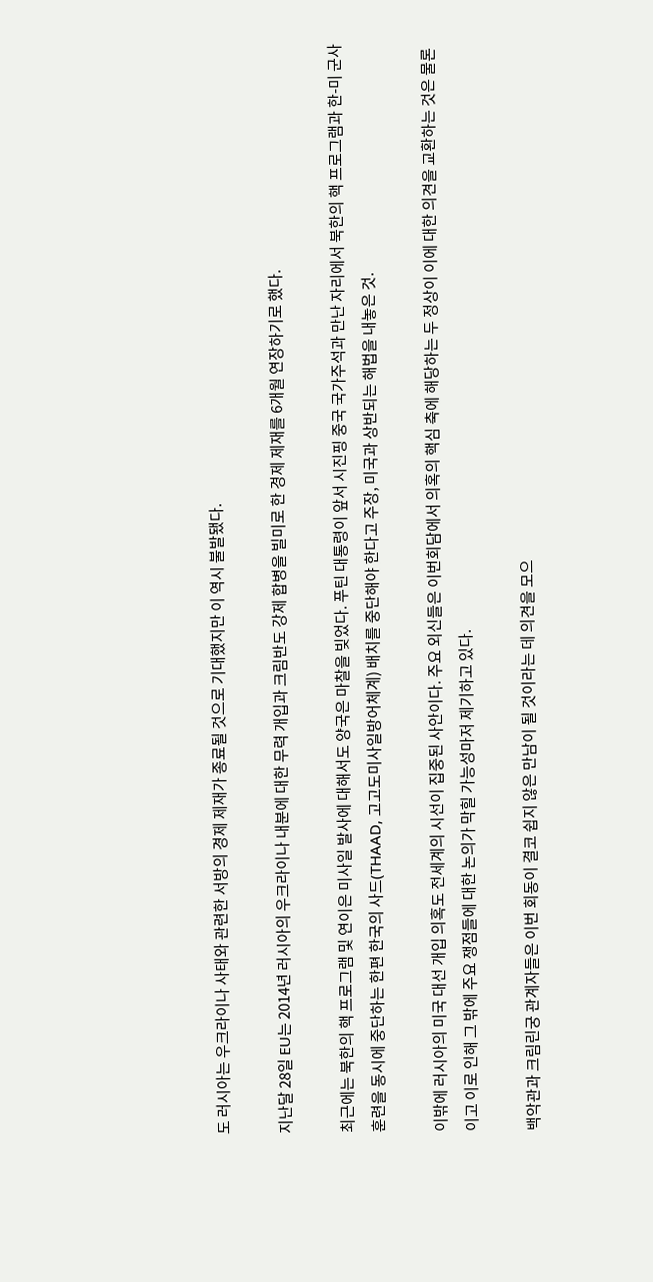도 러시아는 우크라이나 사태와 관련한 서방의 경제 제재가 종료될 것으로 기대했지만 이 역시 불발됐다.

지난달 28일 EU는 2014년 러시아의 우크라이나 내분에 대한 무력 개입과 크림반도 강제 합병을 빌미로 한 경제 제재를 6개월 연장하기로 했다.

최근에는 북한의 핵 프로그램 및 연이은 미사일 발사에 대해서도 양국은 마찰을 빚었다. 푸틴 대통령이 앞서 시진핑 중국 국가주석과 만난 자리에서 북한의 핵 프로그램과 한-미 군사훈련을 동시에 중단하는 한편 한국의 사드(THAAD, 고고도미사일방어체계) 배치를 중단해야 한다고 주장, 미국과 상반되는 해법을 내놓은 것.

이밖에 러시아의 미국 대선 개입 의혹도 전세계의 시선이 집중된 사안이다. 주요 외신들은 이번회담에서 의혹의 핵심 축에 해당하는 두 정상이 이에 대한 의견을 교환하는 것은 물론이고 이로 인해 그 밖에 주요 쟁점들에 대한 논의가 막힐 가능성마저 제기하고 있다.

백악관과 크림린궁 관계자들은 이번 회동이 결코 쉽지 않은 만남이 될 것이라는 데 의견을 모으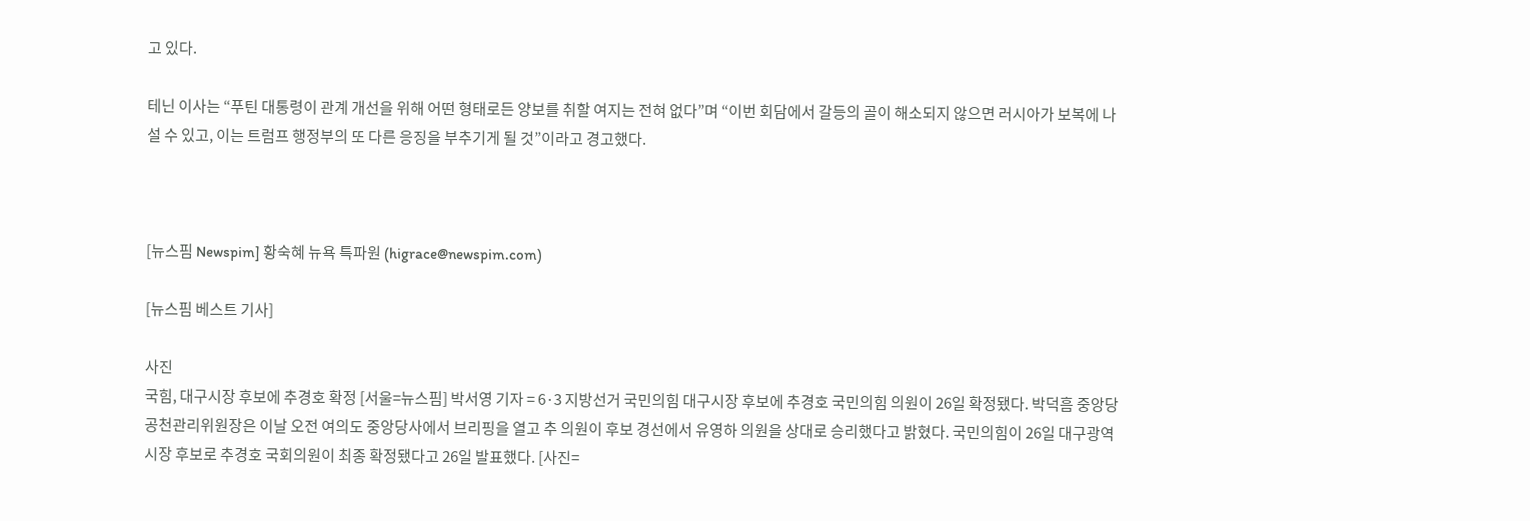고 있다.

테닌 이사는 “푸틴 대통령이 관계 개선을 위해 어떤 형태로든 양보를 취할 여지는 전혀 없다”며 “이번 회담에서 갈등의 골이 해소되지 않으면 러시아가 보복에 나설 수 있고, 이는 트럼프 행정부의 또 다른 응징을 부추기게 될 것”이라고 경고했다.



[뉴스핌 Newspim] 황숙혜 뉴욕 특파원 (higrace@newspim.com)

[뉴스핌 베스트 기사]

사진
국힘, 대구시장 후보에 추경호 확정 [서울=뉴스핌] 박서영 기자 = 6·3 지방선거 국민의힘 대구시장 후보에 추경호 국민의힘 의원이 26일 확정됐다. 박덕흠 중앙당 공천관리위원장은 이날 오전 여의도 중앙당사에서 브리핑을 열고 추 의원이 후보 경선에서 유영하 의원을 상대로 승리했다고 밝혔다. 국민의힘이 26일 대구광역시장 후보로 추경호 국회의원이 최종 확정됐다고 26일 발표했다. [사진=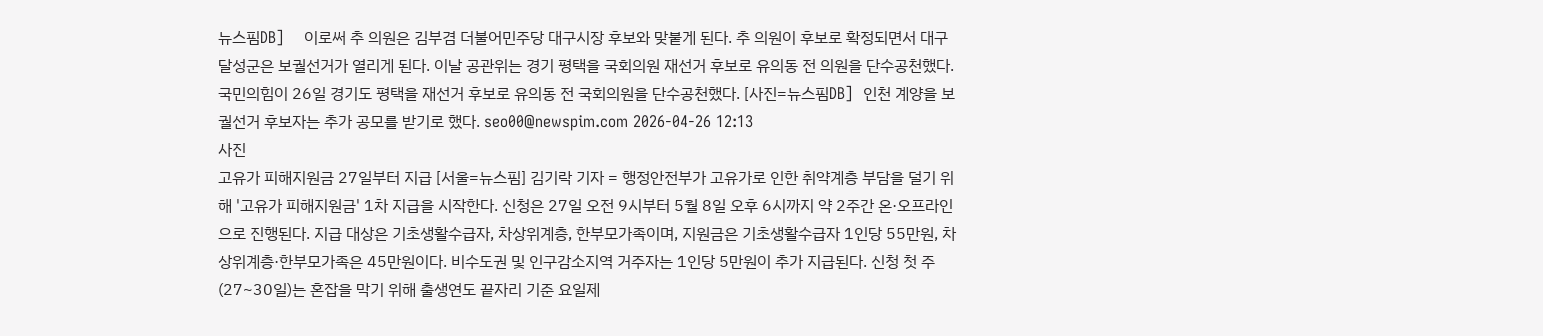뉴스핌DB]    이로써 추 의원은 김부겸 더불어민주당 대구시장 후보와 맞붙게 된다. 추 의원이 후보로 확정되면서 대구 달성군은 보궐선거가 열리게 된다. 이날 공관위는 경기 평택을 국회의원 재선거 후보로 유의동 전 의원을 단수공천했다. 국민의힘이 26일 경기도 평택을 재선거 후보로 유의동 전 국회의원을 단수공천했다. [사진=뉴스핌DB]  인천 계양을 보궐선거 후보자는 추가 공모를 받기로 했다. seo00@newspim.com 2026-04-26 12:13
사진
고유가 피해지원금 27일부터 지급 [서울=뉴스핌] 김기락 기자 = 행정안전부가 고유가로 인한 취약계층 부담을 덜기 위해 '고유가 피해지원금' 1차 지급을 시작한다. 신청은 27일 오전 9시부터 5월 8일 오후 6시까지 약 2주간 온·오프라인으로 진행된다. 지급 대상은 기초생활수급자, 차상위계층, 한부모가족이며, 지원금은 기초생활수급자 1인당 55만원, 차상위계층·한부모가족은 45만원이다. 비수도권 및 인구감소지역 거주자는 1인당 5만원이 추가 지급된다. 신청 첫 주(27~30일)는 혼잡을 막기 위해 출생연도 끝자리 기준 요일제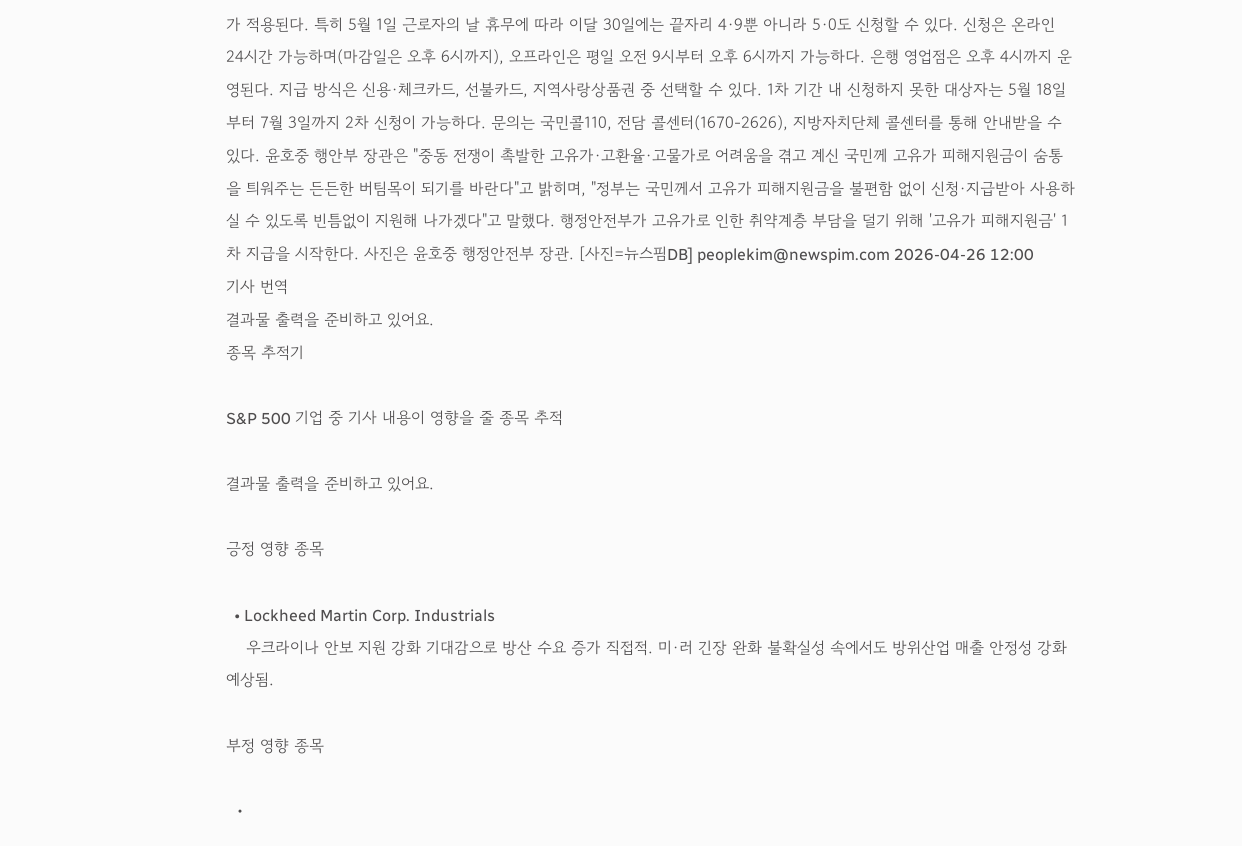가 적용된다. 특히 5월 1일 근로자의 날 휴무에 따라 이달 30일에는 끝자리 4·9뿐 아니라 5·0도 신청할 수 있다. 신청은 온라인 24시간 가능하며(마감일은 오후 6시까지), 오프라인은 평일 오전 9시부터 오후 6시까지 가능하다. 은행 영업점은 오후 4시까지 운영된다. 지급 방식은 신용·체크카드, 선불카드, 지역사랑상품권 중 선택할 수 있다. 1차 기간 내 신청하지 못한 대상자는 5월 18일부터 7월 3일까지 2차 신청이 가능하다. 문의는 국민콜110, 전담 콜센터(1670-2626), 지방자치단체 콜센터를 통해 안내받을 수 있다. 윤호중 행안부 장관은 "중동 전쟁이 촉발한 고유가·고환율·고물가로 어려움을 겪고 계신 국민께 고유가 피해지원금이 숨통을 틔워주는 든든한 버팀목이 되기를 바란다"고 밝히며, "정부는 국민께서 고유가 피해지원금을 불편함 없이 신청·지급받아 사용하실 수 있도록 빈틈없이 지원해 나가겠다"고 말했다. 행정안전부가 고유가로 인한 취약계층 부담을 덜기 위해 '고유가 피해지원금' 1차 지급을 시작한다. 사진은 윤호중 행정안전부 장관. [사진=뉴스핌DB] peoplekim@newspim.com 2026-04-26 12:00
기사 번역
결과물 출력을 준비하고 있어요.
종목 추적기

S&P 500 기업 중 기사 내용이 영향을 줄 종목 추적

결과물 출력을 준비하고 있어요.

긍정 영향 종목

  • Lockheed Martin Corp. Industrials
    우크라이나 안보 지원 강화 기대감으로 방산 수요 증가 직접적. 미·러 긴장 완화 불확실성 속에서도 방위산업 매출 안정성 강화 예상됨.

부정 영향 종목

  •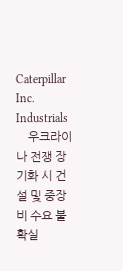Caterpillar Inc. Industrials
    우크라이나 전쟁 장기화 시 건설 및 중장비 수요 불확실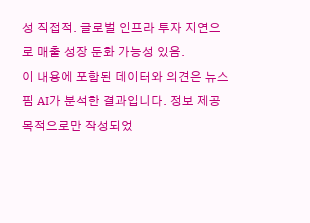성 직접적. 글로벌 인프라 투자 지연으로 매출 성장 둔화 가능성 있음.
이 내용에 포함된 데이터와 의견은 뉴스핌 AI가 분석한 결과입니다. 정보 제공 목적으로만 작성되었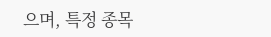으며, 특정 종목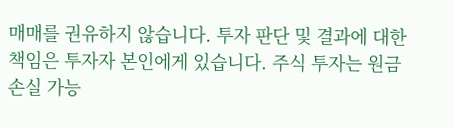매매를 권유하지 않습니다. 투자 판단 및 결과에 대한 책임은 투자자 본인에게 있습니다. 주식 투자는 원금 손실 가능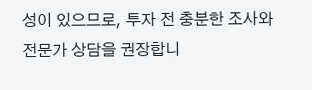성이 있으므로, 투자 전 충분한 조사와 전문가 상담을 권장합니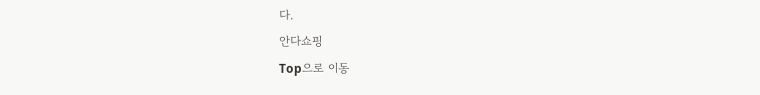다.
안다쇼핑
Top으로 이동